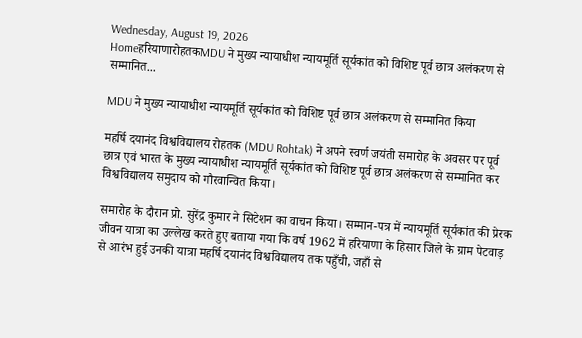Wednesday, August 19, 2026
HomeहरियाणारोहतकMDU ने मुख्य न्यायाधीश न्यायमूर्ति सूर्यकांत को विशिष्ट पूर्व छात्र अलंकरण से सम्मानित...

MDU ने मुख्य न्यायाधीश न्यायमूर्ति सूर्यकांत को विशिष्ट पूर्व छात्र अलंकरण से सम्मानित किया

महर्षि दयानंद विश्वविद्यालय रोहतक (MDU Rohtak) ने अपने स्वर्ण जयंती समारोह के अवसर पर पूर्व छात्र एवं भारत के मुख्य न्यायाधीश न्यायमूर्ति सूर्यकांत को विशिष्ट पूर्व छात्र अलंकरण से सम्मानित कर विश्वविद्यालय समुदाय को गौरवान्वित किया।

समारोह के दौरान प्रो. सुरेंद्र कुमार ने सिटेशन का वाचन किया। सम्मान-पत्र में न्यायमूर्ति सूर्यकांत की प्रेरक जीवन यात्रा का उल्लेख करते हुए बताया गया कि वर्ष 1962 में हरियाणा के हिसार जिले के ग्राम पेटवाड़ से आरंभ हुई उनकी यात्रा महर्षि दयानंद विश्वविद्यालय तक पहुँची, जहाँ से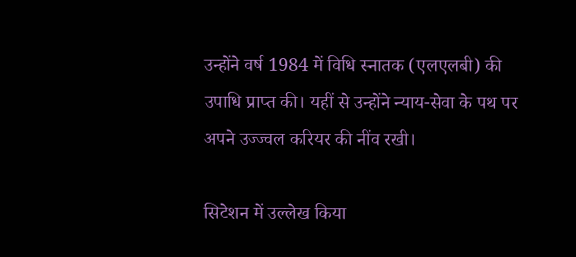उन्होंने वर्ष 1984 में विधि स्नातक (एलएलबी) की उपाधि प्राप्त की। यहीं से उन्होंने न्याय-सेवा के पथ पर अपने उज्ज्वल करियर की नींव रखी।

सिटेशन में उल्लेख किया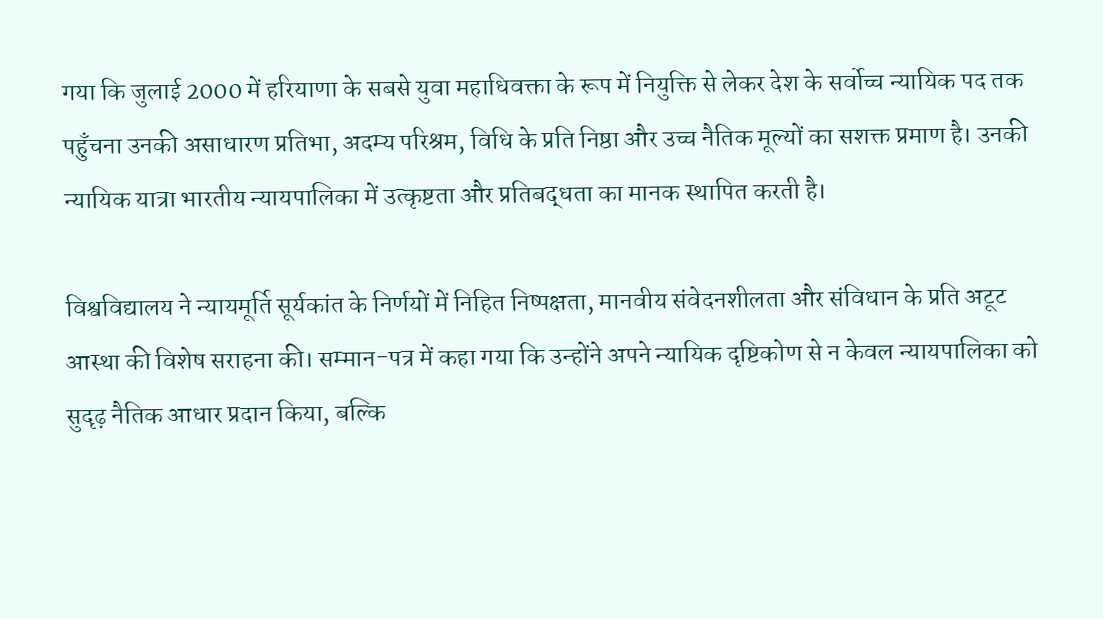गया कि जुलाई 2000 में हरियाणा के सबसे युवा महाधिवक्ता के रूप में नियुक्ति से लेकर देश के सर्वोच्च न्यायिक पद तक पहुँचना उनकी असाधारण प्रतिभा, अदम्य परिश्रम, विधि के प्रति निष्ठा और उच्च नैतिक मूल्यों का सशक्त प्रमाण है। उनकी न्यायिक यात्रा भारतीय न्यायपालिका में उत्कृष्टता और प्रतिबद्धता का मानक स्थापित करती है।

विश्वविद्यालय ने न्यायमूर्ति सूर्यकांत के निर्णयों में निहित निष्पक्षता, मानवीय संवेदनशीलता और संविधान के प्रति अटूट आस्था की विशेष सराहना की। सम्मान-पत्र में कहा गया कि उन्होंने अपने न्यायिक दृष्टिकोण से न केवल न्यायपालिका को सुदृढ़ नैतिक आधार प्रदान किया, बल्कि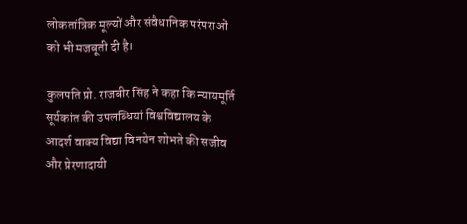लोकतांत्रिक मूल्यों और संवैधानिक परंपराओं को भी मजबूती दी है।

कुलपति प्रो. राजबीर सिंह ने कहा कि न्यायमूर्ति सूर्यकांत की उपलब्धियां विश्वविद्यालय के आदर्श वाक्य विद्या विनयेन शोभते की सजीव और प्रेरणादायी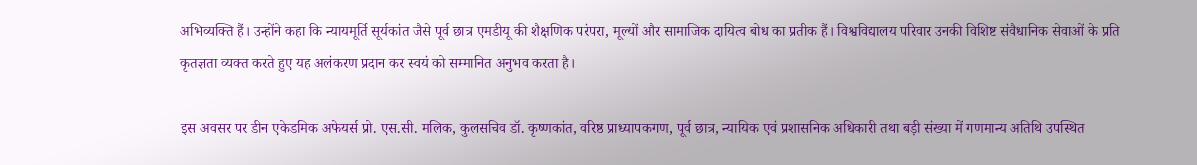अभिव्यक्ति हैं। उन्होंने कहा कि न्यायमूर्ति सूर्यकांत जैसे पूर्व छात्र एमडीयू की शैक्षणिक परंपरा, मूल्यों और सामाजिक दायित्व बोध का प्रतीक हैं। विश्वविद्यालय परिवार उनकी विशिष्ट संवैधानिक सेवाओं के प्रति कृतज्ञता व्यक्त करते हुए यह अलंकरण प्रदान कर स्वयं को सम्मानित अनुभव करता है।

इस अवसर पर डीन एकेडमिक अफेयर्स प्रो. एस.सी. मलिक, कुलसचिव डॉ. कृष्णकांत, वरिष्ठ प्राध्यापकगण, पूर्व छात्र, न्यायिक एवं प्रशासनिक अधिकारी तथा बड़ी संख्या में गणमान्य अतिथि उपस्थित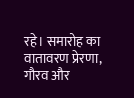रहे। समारोह का वातावरण प्रेरणा, गौरव और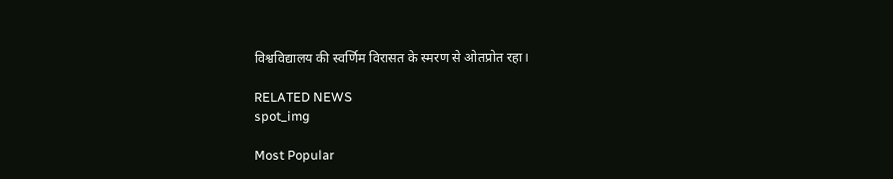विश्वविद्यालय की स्वर्णिम विरासत के स्मरण से ओतप्रोत रहा।

RELATED NEWS
spot_img

Most Popular